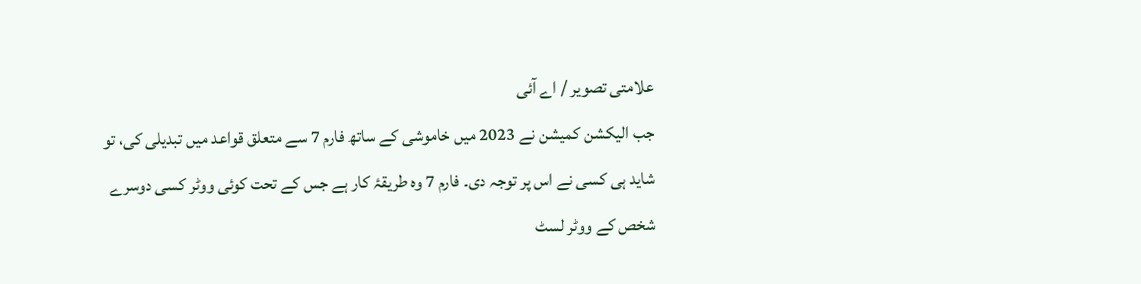علامتی تصویر / اے آئی
جب الیکشن کمیشن نے 2023 میں خاموشی کے ساتھ فارم 7 سے متعلق قواعد میں تبدیلی کی، تو شاید ہی کسی نے اس پر توجہ دی۔ فارم 7 وہ طریقۂ کار ہے جس کے تحت کوئی ووٹر کسی دوسرے شخص کے ووٹر لسٹ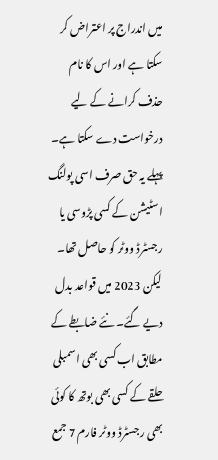میں اندراج پر اعتراض کر سکتا ہے اور اس کا نام حذف کرانے کے لیے درخواست دے سکتا ہے۔
پہلے یہ حق صرف اسی پولنگ اسٹیشن کے کسی پڑوسی یا رجسٹرڈ ووٹر کو حاصل تھا۔ لیکن 2023 میں قواعد بدل دیے گئے۔ نئے ضابطے کے مطابق اب کسی بھی اسمبلی حلقے کے کسی بھی بوتھ کا کوئی بھی رجسٹرڈ ووٹر فارم 7 جمع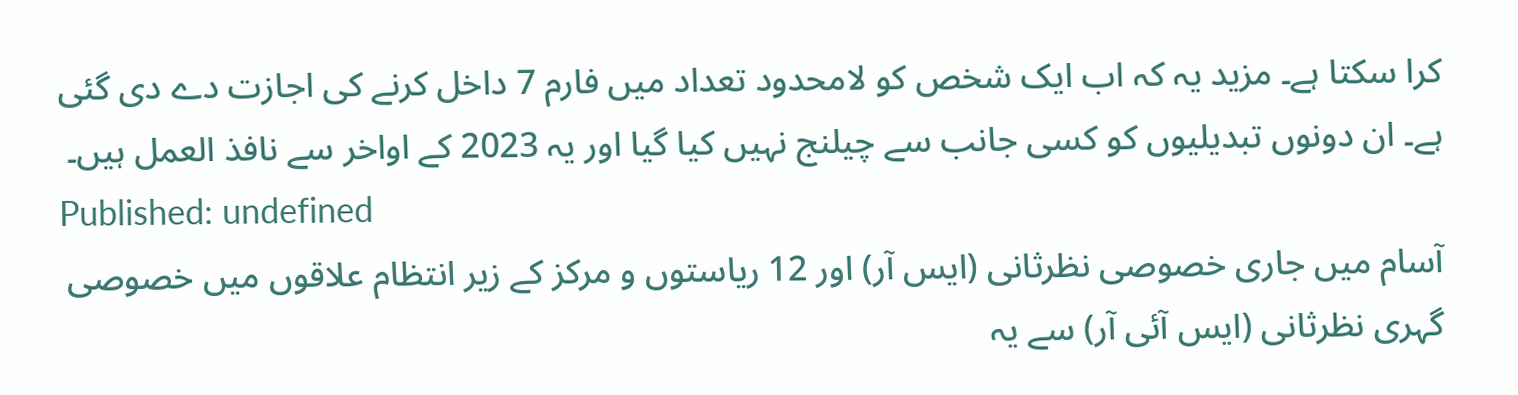کرا سکتا ہے۔ مزید یہ کہ اب ایک شخص کو لامحدود تعداد میں فارم 7 داخل کرنے کی اجازت دے دی گئی ہے۔ ان دونوں تبدیلیوں کو کسی جانب سے چیلنج نہیں کیا گیا اور یہ 2023 کے اواخر سے نافذ العمل ہیں۔
Published: undefined
آسام میں جاری خصوصی نظرثانی (ایس آر) اور 12 ریاستوں و مرکز کے زیر انتظام علاقوں میں خصوصی گہری نظرثانی (ایس آئی آر) سے یہ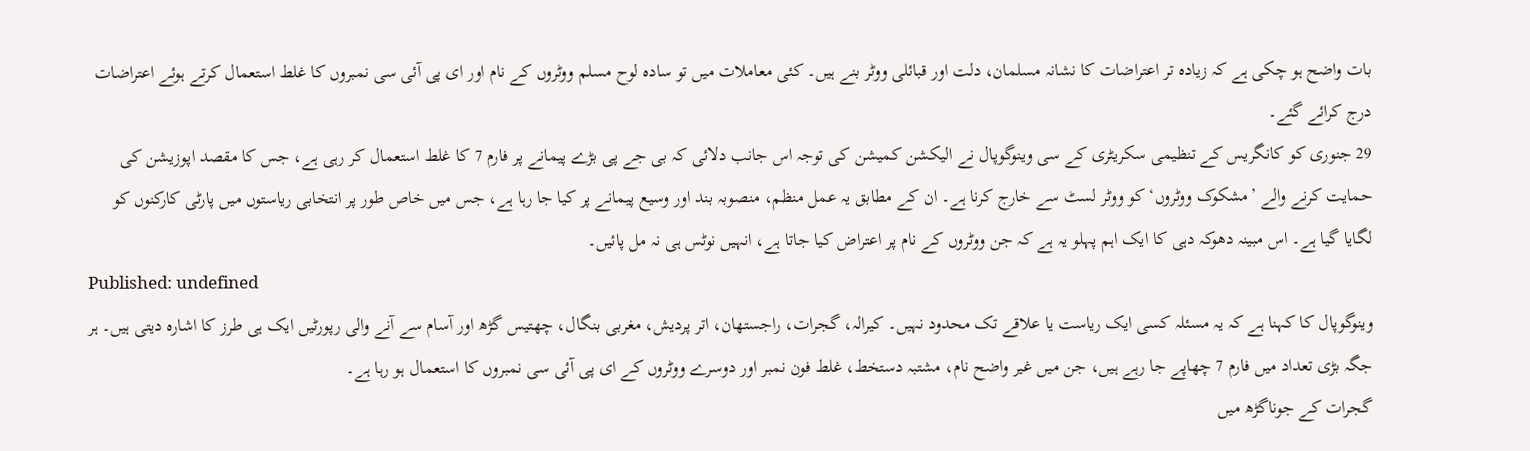بات واضح ہو چکی ہے کہ زیادہ تر اعتراضات کا نشانہ مسلمان، دلت اور قبائلی ووٹر بنے ہیں۔ کئی معاملات میں تو سادہ لوح مسلم ووٹروں کے نام اور ای پی آئی سی نمبروں کا غلط استعمال کرتے ہوئے اعتراضات درج کرائے گئے۔
29 جنوری کو کانگریس کے تنظیمی سکریٹری کے سی وینوگوپال نے الیکشن کمیشن کی توجہ اس جانب دلائی کہ بی جے پی بڑے پیمانے پر فارم 7 کا غلط استعمال کر رہی ہے، جس کا مقصد اپوزیشن کی حمایت کرنے والے ’مشکوک ووٹروں‘ کو ووٹر لسٹ سے خارج کرنا ہے۔ ان کے مطابق یہ عمل منظم، منصوبہ بند اور وسیع پیمانے پر کیا جا رہا ہے، جس میں خاص طور پر انتخابی ریاستوں میں پارٹی کارکنوں کو لگایا گیا ہے۔ اس مبینہ دھوکہ دہی کا ایک اہم پہلو یہ ہے کہ جن ووٹروں کے نام پر اعتراض کیا جاتا ہے، انہیں نوٹس ہی نہ مل پائیں۔
Published: undefined
وینوگوپال کا کہنا ہے کہ یہ مسئلہ کسی ایک ریاست یا علاقے تک محدود نہیں۔ کیرالہ، گجرات، راجستھان، اتر پردیش، مغربی بنگال، چھتیس گڑھ اور آسام سے آنے والی رپورٹیں ایک ہی طرز کا اشارہ دیتی ہیں۔ ہر جگہ بڑی تعداد میں فارم 7 چھاپے جا رہے ہیں، جن میں غیر واضح نام، مشتبہ دستخط، غلط فون نمبر اور دوسرے ووٹروں کے ای پی آئی سی نمبروں کا استعمال ہو رہا ہے۔
گجرات کے جوناگڑھ میں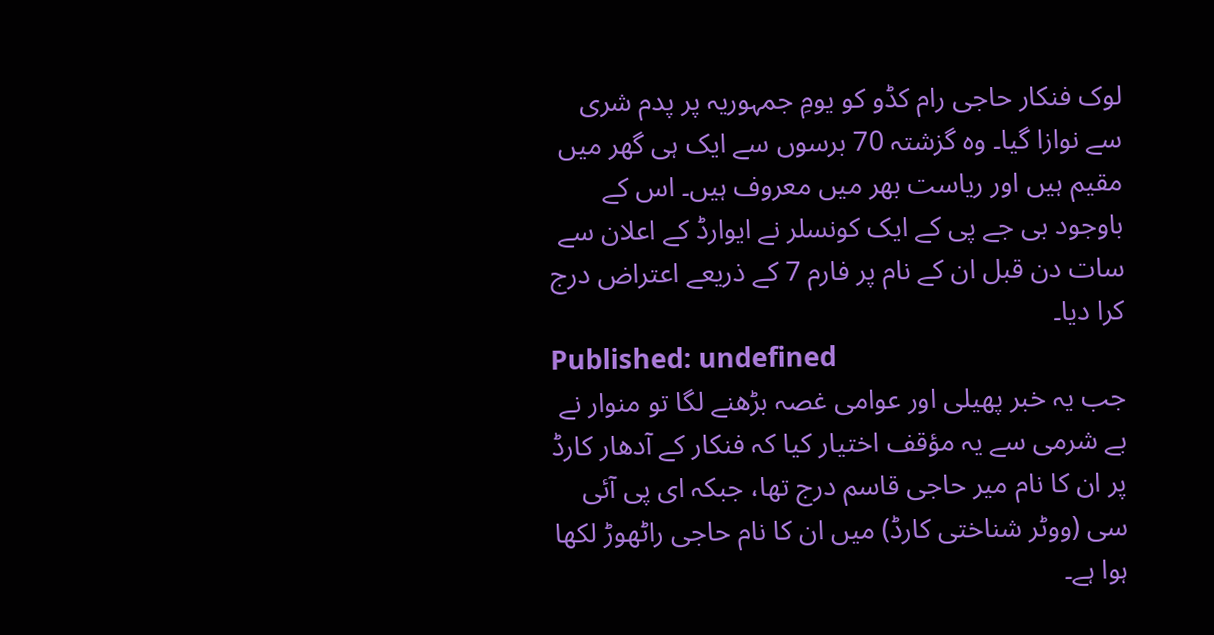لوک فنکار حاجی رام کڈو کو یومِ جمہوریہ پر پدم شری سے نوازا گیا۔ وہ گزشتہ 70 برسوں سے ایک ہی گھر میں مقیم ہیں اور ریاست بھر میں معروف ہیں۔ اس کے باوجود بی جے پی کے ایک کونسلر نے ایوارڈ کے اعلان سے سات دن قبل ان کے نام پر فارم 7 کے ذریعے اعتراض درج کرا دیا۔
Published: undefined
جب یہ خبر پھیلی اور عوامی غصہ بڑھنے لگا تو منوار نے بے شرمی سے یہ مؤقف اختیار کیا کہ فنکار کے آدھار کارڈ پر ان کا نام میر حاجی قاسم درج تھا، جبکہ ای پی آئی سی (ووٹر شناختی کارڈ) میں ان کا نام حاجی راٹھوڑ لکھا ہوا ہے۔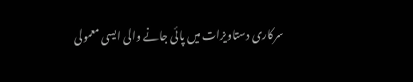سرکاری دستاویزات میں پائی جانے والی ایسی معمولی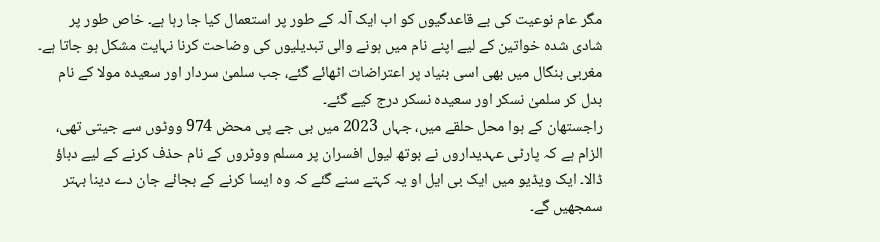مگر عام نوعیت کی بے قاعدگیوں کو اب ایک آلہ کے طور پر استعمال کیا جا رہا ہے۔ خاص طور پر شادی شدہ خواتین کے لیے اپنے نام میں ہونے والی تبدیلیوں کی وضاحت کرنا نہایت مشکل ہو جاتا ہے۔ مغربی بنگال میں بھی اسی بنیاد پر اعتراضات اٹھائے گئے، جب سلمیٰ سردار اور سعیدہ مولا کے نام بدل کر سلمیٰ نسکر اور سعیدہ نسکر درج کیے گئے۔
راجستھان کے ہوا محل حلقے میں، جہاں 2023 میں بی جے پی محض 974 ووٹوں سے جیتی تھی، الزام ہے کہ پارٹی عہدیداروں نے بوتھ لیول افسران پر مسلم ووٹروں کے نام حذف کرنے کے لیے دباؤ ڈالا۔ ایک ویڈیو میں ایک بی ایل او یہ کہتے سنے گئے کہ وہ ایسا کرنے کے بجائے جان دے دینا بہتر سمجھیں گے۔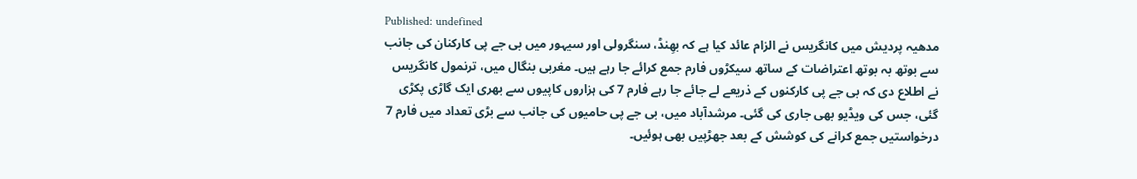Published: undefined
مدھیہ پردیش میں کانگریس نے الزام عائد کیا ہے کہ بھِنڈ، سنگرولی اور سیہور میں بی جے پی کارکنان کی جانب سے بوتھ بہ بوتھ اعتراضات کے ساتھ سیکڑوں فارم جمع کرائے جا رہے ہیں۔ مغربی بنگال میں، ترنمول کانگریس نے اطلاع دی کہ بی جے پی کارکنوں کے ذریعے لے جائے جا رہے فارم 7 کی ہزاروں کاپیوں سے بھری ایک گاڑی پکڑی گئی، جس کی ویڈیو بھی جاری کی گئی۔ مرشدآباد میں، بی جے پی حامیوں کی جانب سے بڑی تعداد میں فارم 7 درخواستیں جمع کرانے کی کوشش کے بعد جھڑپیں بھی ہوئیں۔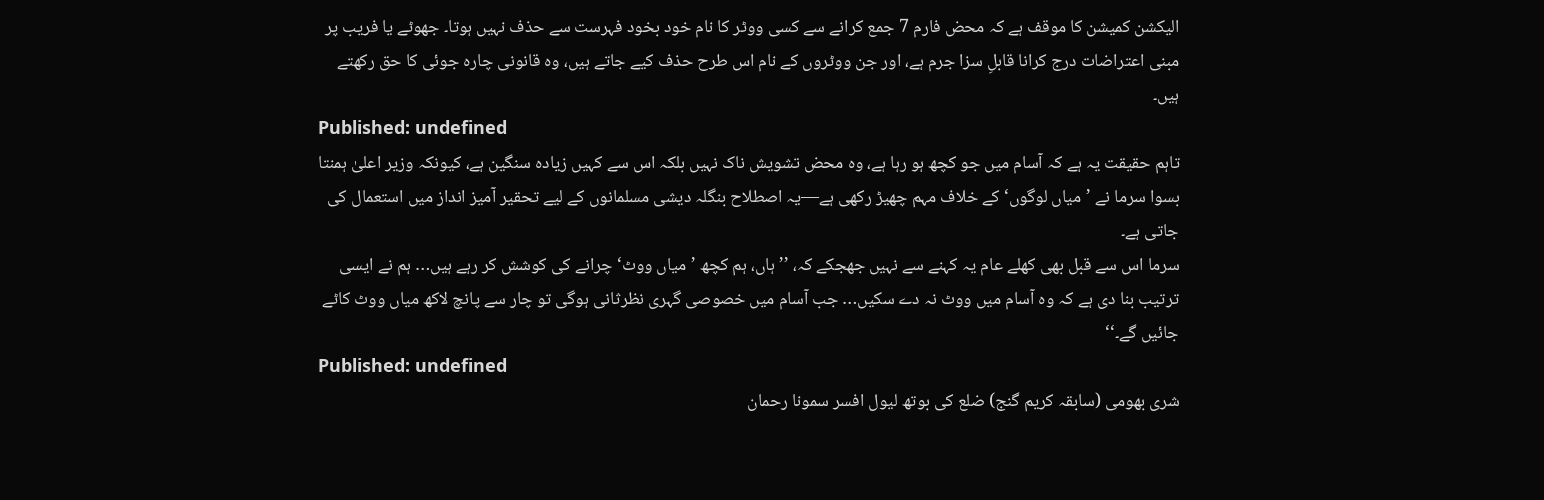الیکشن کمیشن کا موقف ہے کہ محض فارم 7 جمع کرانے سے کسی ووٹر کا نام خود بخود فہرست سے حذف نہیں ہوتا۔ جھوٹے یا فریب پر مبنی اعتراضات درج کرانا قابلِ سزا جرم ہے، اور جن ووٹروں کے نام اس طرح حذف کیے جاتے ہیں، وہ قانونی چارہ جوئی کا حق رکھتے ہیں۔
Published: undefined
تاہم حقیقت یہ ہے کہ آسام میں جو کچھ ہو رہا ہے، وہ محض تشویش ناک نہیں بلکہ اس سے کہیں زیادہ سنگین ہے، کیونکہ وزیر اعلیٰ ہمنتا بسوا سرما نے ’میاں لوگوں‘ کے خلاف مہم چھیڑ رکھی ہے—یہ اصطلاح بنگلہ دیشی مسلمانوں کے لیے تحقیر آمیز انداز میں استعمال کی جاتی ہے۔
سرما اس سے قبل بھی کھلے عام یہ کہنے سے نہیں جھجکے کہ، ’’ہاں، ہم کچھ ’میاں ووٹ‘ چرانے کی کوشش کر رہے ہیں… ہم نے ایسی ترتیب بنا دی ہے کہ وہ آسام میں ووٹ نہ دے سکیں… جب آسام میں خصوصی گہری نظرثانی ہوگی تو چار سے پانچ لاکھ میاں ووٹ کاٹے جائیں گے۔‘‘
Published: undefined
شری بھومی (سابقہ کریم گنج) ضلع کی بوتھ لیول افسر سمونا رحمان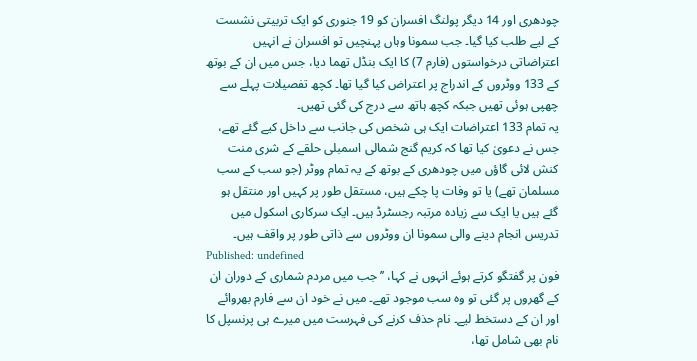چودھری اور 14 دیگر پولنگ افسران کو 19 جنوری کو ایک تربیتی نشست کے لیے طلب کیا گیا۔ جب سمونا وہاں پہنچیں تو افسران نے انہیں اعتراضاتی درخواستوں (فارم 7) کا ایک بنڈل تھما دیا، جس میں ان کے بوتھ کے 133 ووٹروں کے اندراج پر اعتراض کیا گیا تھا۔ کچھ تفصیلات پہلے سے چھپی ہوئی تھیں جبکہ کچھ ہاتھ سے درج کی گئی تھیں۔
یہ تمام 133 اعتراضات ایک ہی شخص کی جانب سے داخل کیے گئے تھے، جس نے دعویٰ کیا تھا کہ کریم گنج شمالی اسمبلی حلقے کے شری منت کنش لائی گاؤں میں چودھری کے بوتھ کے یہ تمام ووٹر (جو سب کے سب مسلمان تھے) یا تو وفات پا چکے ہیں، مستقل طور پر کہیں اور منتقل ہو گئے ہیں یا ایک سے زیادہ مرتبہ رجسٹرڈ ہیں۔ ایک سرکاری اسکول میں تدریس انجام دینے والی سمونا ان ووٹروں سے ذاتی طور پر واقف ہیں۔
Published: undefined
فون پر گفتگو کرتے ہوئے انہوں نے کہا، ’’جب میں مردم شماری کے دوران ان کے گھروں پر گئی تو وہ سب موجود تھے۔ میں نے خود ان سے فارم بھروائے اور ان کے دستخط لیے۔ نام حذف کرنے کی فہرست میں میرے ہی پرنسپل کا نام بھی شامل تھا،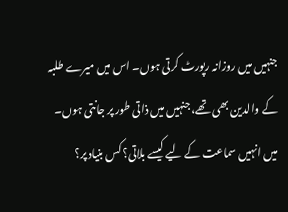جنہیں میں روزانہ رپورٹ کرتی ہوں۔ اس میں میرے طلبہ کے والدین بھی تھے، جنہیں میں ذاتی طور پر جانتی ہوں۔ میں انہیں سماعت کے لیے کیسے بلاتی؟ کس بنیاد پر؟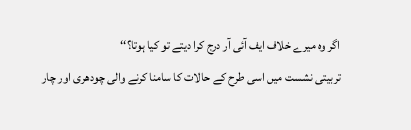اگر وہ میرے خلاف ایف آئی آر درج کرا دیتے تو کیا ہوتا؟‘‘
تربیتی نشست میں اسی طرح کے حالات کا سامنا کرنے والی چودھری اور چار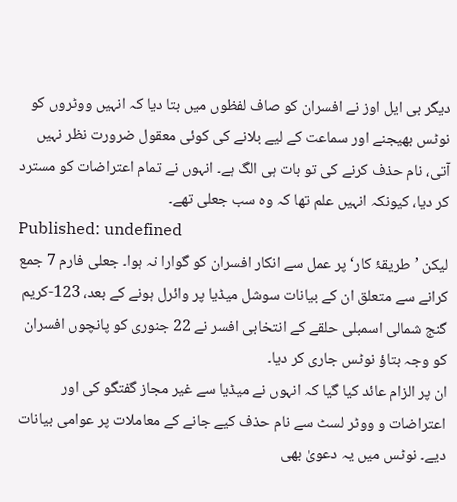دیگر بی ایل اوز نے افسران کو صاف لفظوں میں بتا دیا کہ انہیں ووٹروں کو نوٹس بھیجنے اور سماعت کے لیے بلانے کی کوئی معقول ضرورت نظر نہیں آتی، نام حذف کرنے کی تو بات ہی الگ ہے۔ انہوں نے تمام اعتراضات کو مسترد کر دیا، کیونکہ انہیں علم تھا کہ وہ سب جعلی تھے۔
Published: undefined
لیکن ’طریقۂ کار‘ پر عمل سے انکار افسران کو گوارا نہ ہوا۔ جعلی فارم 7 جمع کرانے سے متعلق ان کے بیانات سوشل میڈیا پر وائرل ہونے کے بعد، 123-کریم گنج شمالی اسمبلی حلقے کے انتخابی افسر نے 22 جنوری کو پانچوں افسران کو وجہ بتاؤ نوٹس جاری کر دیا۔
ان پر الزام عائد کیا گیا کہ انہوں نے میڈیا سے غیر مجاز گفتگو کی اور اعتراضات و ووٹر لسٹ سے نام حذف کیے جانے کے معاملات پر عوامی بیانات دیے۔ نوٹس میں یہ دعویٰ بھی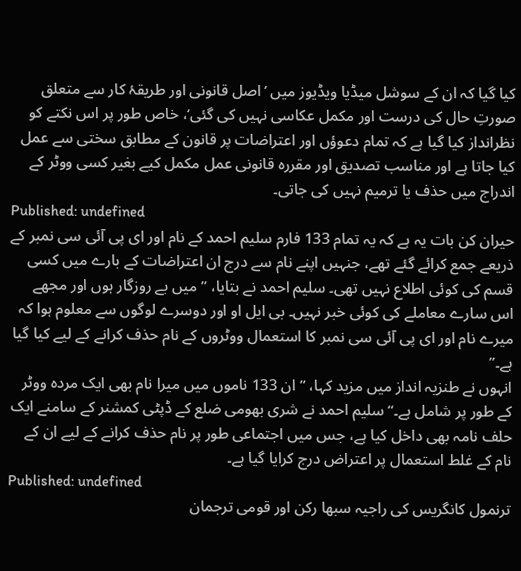کیا گیا کہ ان کے سوشل میڈیا ویڈیوز میں ’اصل قانونی اور طریقۂ کار سے متعلق صورتِ حال کی درست اور مکمل عکاسی نہیں کی گئی‘، خاص طور پر اس نکتے کو نظرانداز کیا گیا ہے کہ تمام دعوؤں اور اعتراضات پر قانون کے مطابق سختی سے عمل کیا جاتا ہے اور مناسب تصدیق اور مقررہ قانونی عمل مکمل کیے بغیر کسی ووٹر کے اندراج میں حذف یا ترمیم نہیں کی جاتی۔
Published: undefined
حیران کن بات یہ ہے کہ یہ تمام 133 فارم سلیم احمد کے نام اور ای پی آئی سی نمبر کے ذریعے جمع کرائے گئے تھے، جنہیں اپنے نام سے درج ان اعتراضات کے بارے میں کسی قسم کی کوئی اطلاع نہیں تھی۔ سلیم احمد نے بتایا، ’’میں بے روزگار ہوں اور مجھے اس سارے معاملے کی کوئی خبر نہیں۔ بی ایل او اور دوسرے لوگوں سے معلوم ہوا کہ میرے نام اور ای پی آئی سی نمبر کا استعمال ووٹروں کے نام حذف کرانے کے لیے کیا گیا ہے۔”
انہوں نے طنزیہ انداز میں مزید کہا، ’’ان 133 ناموں میں میرا نام بھی ایک مردہ ووٹر کے طور پر شامل ہے۔‘‘ سلیم احمد نے شری بھومی ضلع کے ڈپٹی کمشنر کے سامنے ایک حلف نامہ بھی داخل کیا ہے، جس میں اجتماعی طور پر نام حذف کرانے کے لیے ان کے نام کے غلط استعمال پر اعتراض درج کرایا گیا ہے۔
Published: undefined
ترنمول کانگریس کی راجیہ سبھا رکن اور قومی ترجمان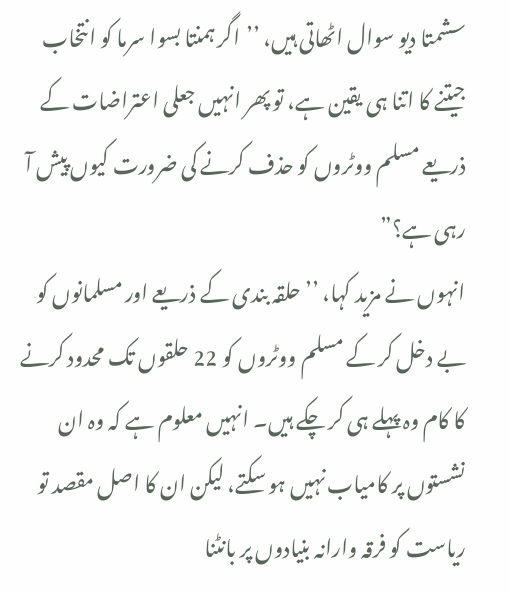سشمتا دیو سوال اٹھاتی ہیں، ’’اگر ہمنتا بسوا سرما کو انتخاب جیتنے کا اتنا ہی یقین ہے، تو پھر انہیں جعلی اعتراضات کے ذریعے مسلم ووٹروں کو حذف کرنے کی ضرورت کیوں پیش آ رہی ہے؟”
انہوں نے مزید کہا، ’’حلقہ بندی کے ذریعے اور مسلمانوں کو بے دخل کر کے مسلم ووٹروں کو 22 حلقوں تک محدود کرنے کا کام وہ پہلے ہی کر چکے ہیں۔ انہیں معلوم ہے کہ وہ ان نشستوں پر کامیاب نہیں ہو سکتے، لیکن ان کا اصل مقصد تو ریاست کو فرقہ وارانہ بنیادوں پر بانٹنا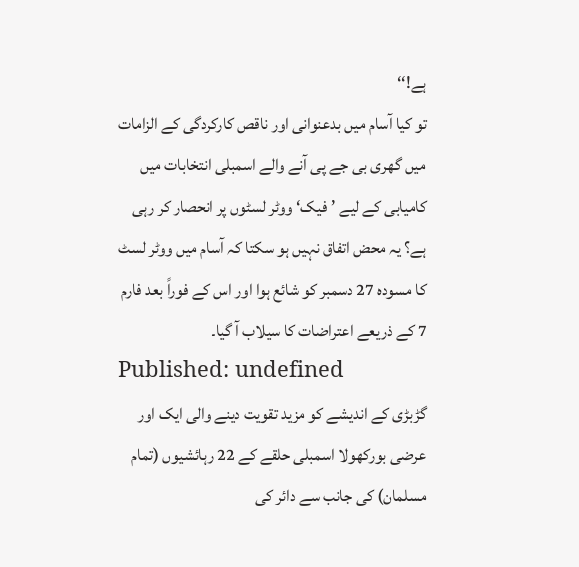ہے!‘‘
تو کیا آسام میں بدعنوانی اور ناقص کارکردگی کے الزامات میں گھری بی جے پی آنے والے اسمبلی انتخابات میں کامیابی کے لیے ’فیک‘ ووٹر لسٹوں پر انحصار کر رہی ہے؟ یہ محض اتفاق نہیں ہو سکتا کہ آسام میں ووٹر لسٹ کا مسودہ 27 دسمبر کو شائع ہوا اور اس کے فوراً بعد فارم 7 کے ذریعے اعتراضات کا سیلاب آ گیا۔
Published: undefined
گڑبڑی کے اندیشے کو مزید تقویت دینے والی ایک اور عرضی بورکھولا اسمبلی حلقے کے 22 رہائشیوں (تمام مسلمان) کی جانب سے دائر کی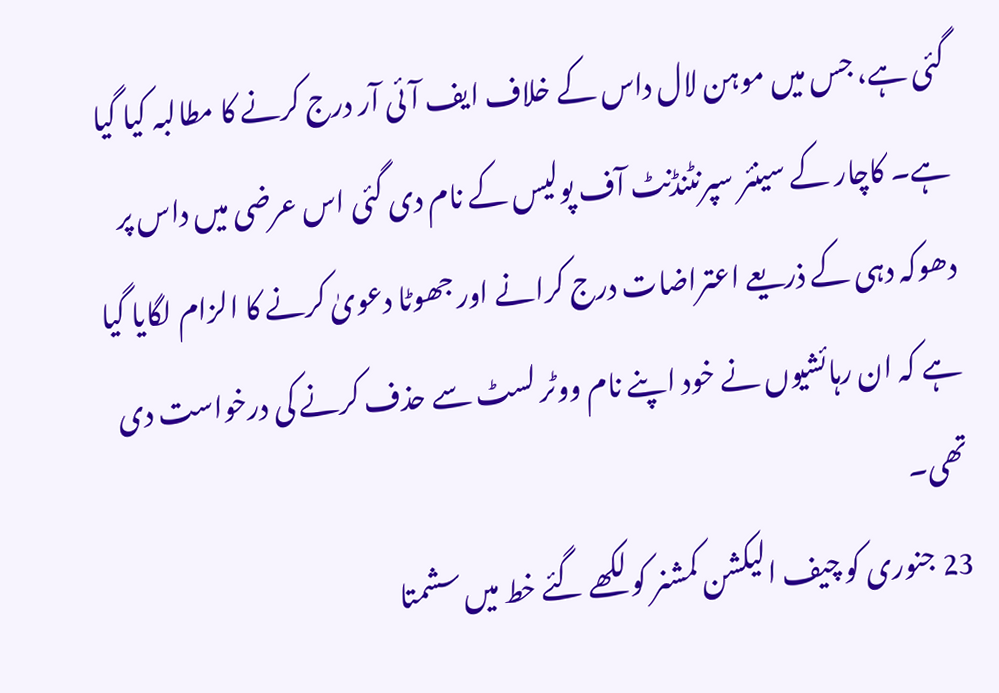گئی ہے، جس میں موہن لال داس کے خلاف ایف آئی آر درج کرنے کا مطالبہ کیا گیا ہے۔ کاچار کے سینئر سپرنٹنڈنٹ آف پولیس کے نام دی گئی اس عرضی میں داس پر دھوکہ دہی کے ذریعے اعتراضات درج کرانے اور جھوٹا دعویٰ کرنے کا الزام لگایا گیا ہے کہ ان رہائشیوں نے خود اپنے نام ووٹر لسٹ سے حذف کرنے کی درخواست دی تھی۔
23 جنوری کو چیف الیکشن کمشنر کو لکھے گئے خط میں سشمتا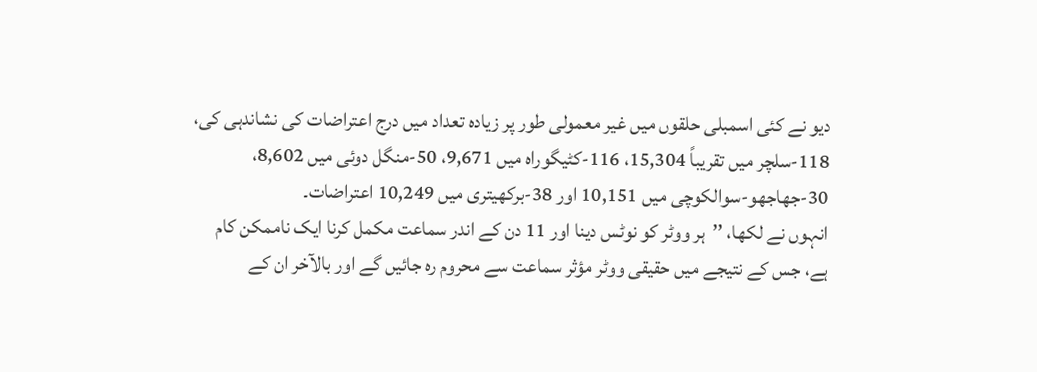دیو نے کئی اسمبلی حلقوں میں غیر معمولی طور پر زیادہ تعداد میں درج اعتراضات کی نشاندہی کی، 118-سلچر میں تقریباً 15,304، 116-کٹیگوراہ میں 9,671، 50-منگل دوئی میں 8,602،
30-جھاجھو-سوالکوچی میں 10,151 اور 38-برکھیتری میں 10,249 اعتراضات۔
انہوں نے لکھا، ’’ہر ووٹر کو نوٹس دینا اور 11 دن کے اندر سماعت مکمل کرنا ایک ناممکن کام ہے، جس کے نتیجے میں حقیقی ووٹر مؤثر سماعت سے محروم رہ جائیں گے اور بالآخر ان کے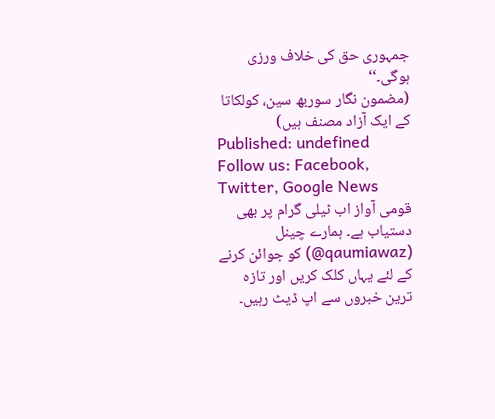جمہوری حق کی خلاف ورزی ہوگی۔‘‘
(مضمون نگار سوربھ سین، کولکاتا کے ایک آزاد مصنف ہیں)
Published: undefined
Follow us: Facebook, Twitter, Google News
قومی آواز اب ٹیلی گرام پر بھی دستیاب ہے۔ ہمارے چینل (qaumiawaz@) کو جوائن کرنے کے لئے یہاں کلک کریں اور تازہ ترین خبروں سے اپ ڈیٹ رہیں۔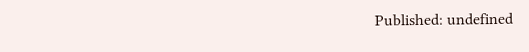Published: undefined